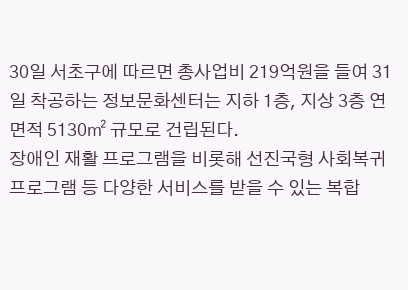30일 서초구에 따르면 총사업비 219억원을 들여 31일 착공하는 정보문화센터는 지하 1층, 지상 3층 연면적 5130㎡ 규모로 건립된다.
장애인 재활 프로그램을 비롯해 선진국형 사회복귀프로그램 등 다양한 서비스를 받을 수 있는 복합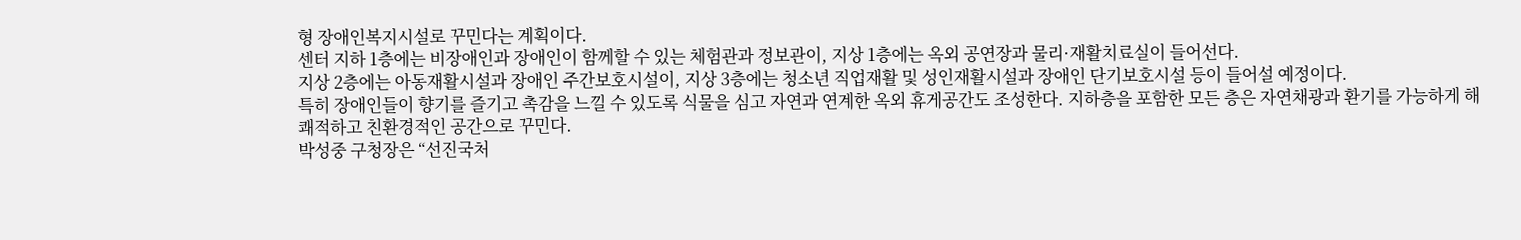형 장애인복지시설로 꾸민다는 계획이다.
센터 지하 1층에는 비장애인과 장애인이 함께할 수 있는 체험관과 정보관이, 지상 1층에는 옥외 공연장과 물리·재활치료실이 들어선다.
지상 2층에는 아동재활시설과 장애인 주간보호시설이, 지상 3층에는 청소년 직업재활 및 성인재활시설과 장애인 단기보호시설 등이 들어설 예정이다.
특히 장애인들이 향기를 즐기고 촉감을 느낄 수 있도록 식물을 심고 자연과 연계한 옥외 휴게공간도 조성한다. 지하층을 포함한 모든 층은 자연채광과 환기를 가능하게 해 쾌적하고 친환경적인 공간으로 꾸민다.
박성중 구청장은 “선진국처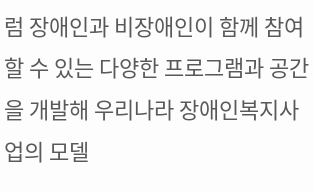럼 장애인과 비장애인이 함께 참여할 수 있는 다양한 프로그램과 공간을 개발해 우리나라 장애인복지사업의 모델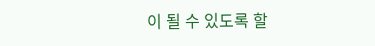이 될 수 있도록 할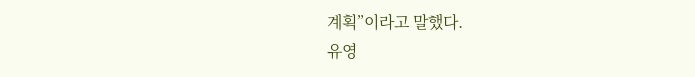계획”이라고 말했다.
유영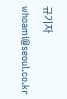규기자 whoami@seoul.co.kr